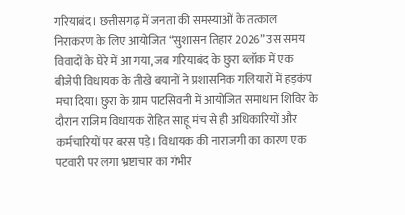गरियाबंद। छत्तीसगढ़ में जनता की समस्याओं के तत्काल निराकरण के लिए आयोजित “सुशासन तिहार 2026” उस समय विवादों के घेरे में आ गया, जब गरियाबंद के छुरा ब्लॉक में एक बीजेपी विधायक के तीखे बयानों ने प्रशासनिक गलियारों में हड़कंप मचा दिया। छुरा के ग्राम पाटसिवनी में आयोजित समाधान शिविर के दौरान राजिम विधायक रोहित साहू मंच से ही अधिकारियों और कर्मचारियों पर बरस पड़े। विधायक की नाराजगी का कारण एक पटवारी पर लगा भ्रष्टाचार का गंभीर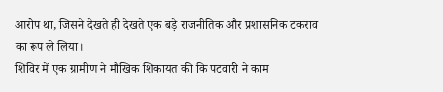आरोप था, जिसने देखते ही देखते एक बड़े राजनीतिक और प्रशासनिक टकराव का रूप ले लिया।
शिविर में एक ग्रामीण ने मौखिक शिकायत की कि पटवारी ने काम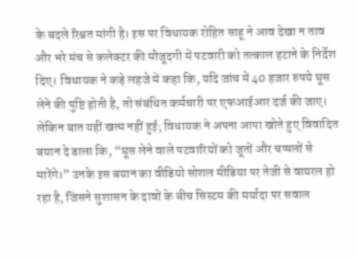के बदले रिश्वत मांगी है। इस पर विधायक रोहित साहू ने आव देखा न ताव और भरे मंच से कलेक्टर की मौजूदगी में पटवारी को तत्काल हटाने के निर्देश दिए। विधायक ने कड़े लहजे में कहा कि, यदि जांच में 40 हजार रुपये घूस लेने की पुष्टि होती है, तो संबंधित कर्मचारी पर एफआईआर दर्ज की जाए। लेकिन बात यहीं खत्म नहीं हुई; विधायक ने अपना आपा खोते हुए विवादित बयान दे डाला कि, “घूस लेने वाले पटवारियों को जूतों और चप्पलों से मारेंगे।” उनके इस बयान का वीडियो सोशल मीडिया पर तेजी से वायरल हो रहा है, जिसने सुशासन के दावों के बीच सिस्टम की मर्यादा पर सवाल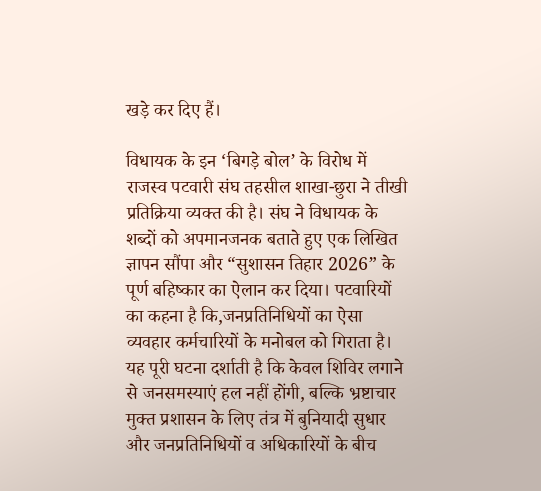खड़े कर दिए हैं।

विधायक के इन ‘बिगड़े बोल’ के विरोध में राजस्व पटवारी संघ तहसील शाखा-छुरा ने तीखी प्रतिक्रिया व्यक्त की है। संघ ने विधायक के शब्दों को अपमानजनक बताते हुए एक लिखित ज्ञापन सौंपा और “सुशासन तिहार 2026” के पूर्ण बहिष्कार का ऐलान कर दिया। पटवारियों का कहना है कि,जनप्रतिनिधियों का ऐसा व्यवहार कर्मचारियों के मनोबल को गिराता है। यह पूरी घटना दर्शाती है कि केवल शिविर लगाने से जनसमस्याएं हल नहीं होंगी, बल्कि भ्रष्टाचार मुक्त प्रशासन के लिए तंत्र में बुनियादी सुधार और जनप्रतिनिधियों व अधिकारियों के बीच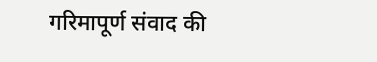गरिमापूर्ण संवाद की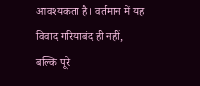आवश्यकता है। वर्तमान में यह विवाद गरियाबंद ही नहीं, बल्कि पूरे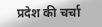प्रदेश की चर्चा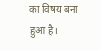का विषय बना हुआ है।